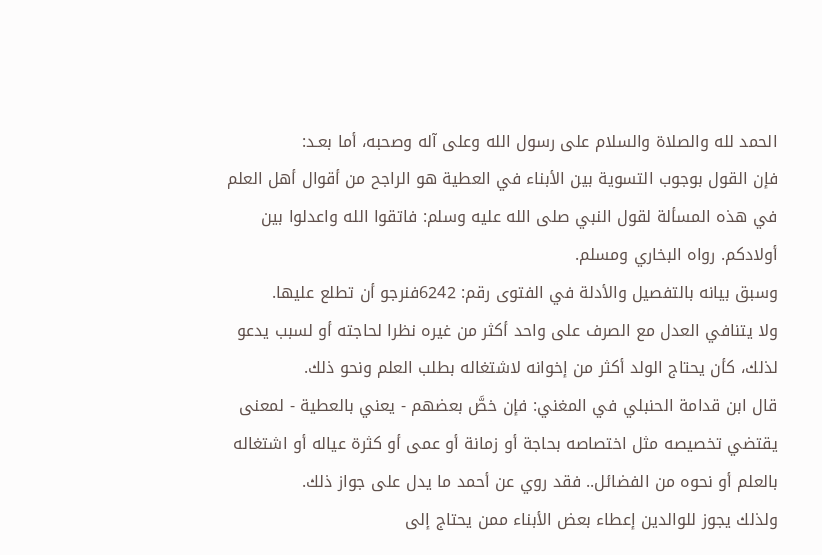الحمد لله والصلاة والسلام على رسول الله وعلى آله وصحبه، أما بعـد:
فإن القول بوجوب التسوية بين الأبناء في العطية هو الراجح من أقوال أهل العلم في هذه المسألة لقول النبي صلى الله عليه وسلم: فاتقوا الله واعدلوا بين أولادكم. رواه البخاري ومسلم.
وسبق بيانه بالتفصيل والأدلة في الفتوى رقم: 6242فنرجو أن تطلع عليها.
ولا يتنافي العدل مع الصرف على واحد أكثر من غيره نظرا لحاجته أو لسبب يدعو لذلك، كأن يحتاج الولد أكثر من إخوانه لاشتغاله بطلب العلم ونحو ذلك.
قال ابن قدامة الحنبلي في المغني: فإن خصَّ بعضهم - يعني بالعطية - لمعنى يقتضي تخصيصه مثل اختصاصه بحاجة أو زمانة أو عمى أو كثرة عياله أو اشتغاله بالعلم أو نحوه من الفضائل.. فقد روي عن أحمد ما يدل على جواز ذلك.
ولذلك يجوز للوالدين إعطاء بعض الأبناء ممن يحتاج إلى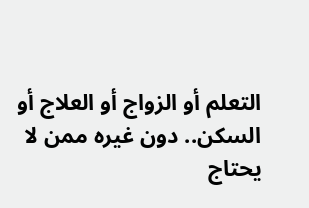التعلم أو الزواج أو العلاج أو السكن.. دون غيره ممن لا يحتاج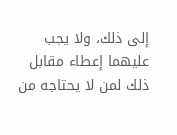إلى ذلك، ولا يجب عليهما إعطاء مقابل ذلك لمن لا يحتاجه من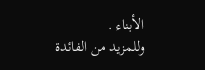الأبناء .
وللمزيد من الفائدة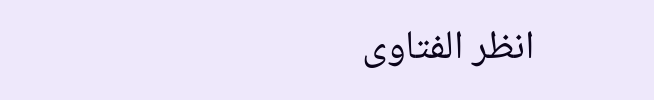انظر الفتاوى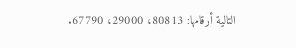التالية أرقامها: 80813، 29000، 67790.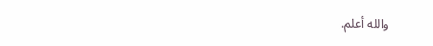والله أعلم.